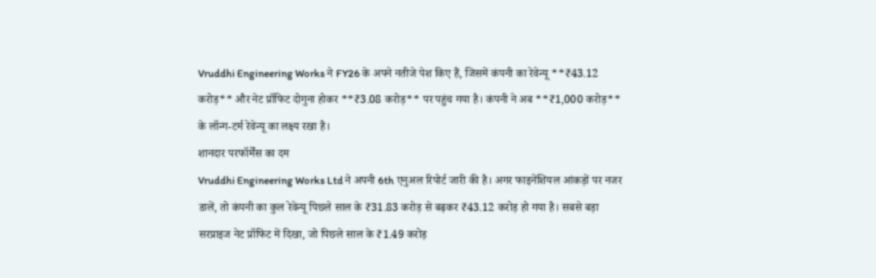Vruddhi Engineering Works ने FY26 के अपने नतीजे पेश किए हैं, जिसमें कंपनी का रेवेन्यू **₹43.12 करोड़** और नेट प्रॉफिट दोगुना होकर **₹3.08 करोड़** पर पहुंच गया है। कंपनी ने अब **₹1,000 करोड़** के लॉन्ग-टर्म रेवेन्यू का लक्ष्य रखा है।
शानदार परफॉर्मेंस का दम
Vruddhi Engineering Works Ltd ने अपनी 6th एनुअल रिपोर्ट जारी की है। अगर फाइनेंशियल आंकड़ों पर नजर डालें, तो कंपनी का कुल रेवेन्यू पिछले साल के ₹31.83 करोड़ से बढ़कर ₹43.12 करोड़ हो गया है। सबसे बड़ा सरप्राइज नेट प्रॉफिट में दिखा, जो पिछले साल के ₹1.49 करोड़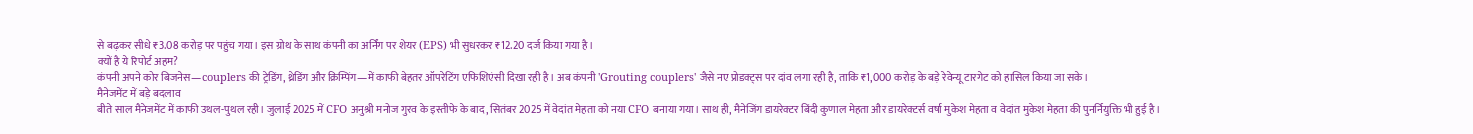से बढ़कर सीधे ₹3.08 करोड़ पर पहुंच गया। इस ग्रोथ के साथ कंपनी का अर्निंग पर शेयर (EPS) भी सुधरकर ₹12.20 दर्ज किया गया है।
क्यों है ये रिपोर्ट अहम?
कंपनी अपने कोर बिजनेस—couplers की ट्रेडिंग, थ्रेडिंग और क्रिम्पिंग—में काफी बेहतर ऑपरेटिंग एफिशिएंसी दिखा रही है। अब कंपनी 'Grouting couplers' जैसे नए प्रोडक्ट्स पर दांव लगा रही है, ताकि ₹1,000 करोड़ के बड़े रेवेन्यू टारगेट को हासिल किया जा सके।
मैनेजमेंट में बड़े बदलाव
बीते साल मैनेजमेंट में काफी उथल-पुथल रही। जुलाई 2025 में CFO अनुश्री मनोज गुरव के इस्तीफे के बाद, सितंबर 2025 में वेदांत मेहता को नया CFO बनाया गया। साथ ही, मैनेजिंग डायरेक्टर बिंदी कुणाल मेहता और डायरेक्टर्स वर्षा मुकेश मेहता व वेदांत मुकेश मेहता की पुनर्नियुक्ति भी हुई है।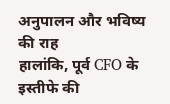अनुपालन और भविष्य की राह
हालांकि, पूर्व CFO के इस्तीफे की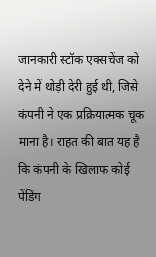जानकारी स्टॉक एक्सचेंज को देने में थोड़ी देरी हुई थी, जिसे कंपनी ने एक प्रक्रियात्मक चूक माना है। राहत की बात यह है कि कंपनी के खिलाफ कोई पेंडिंग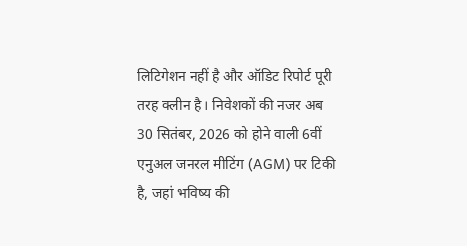लिटिगेशन नहीं है और ऑडिट रिपोर्ट पूरी तरह क्लीन है। निवेशकों की नजर अब 30 सितंबर, 2026 को होने वाली 6वीं एनुअल जनरल मीटिंग (AGM) पर टिकी है, जहां भविष्य की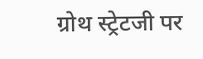ग्रोथ स्ट्रेटजी पर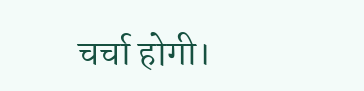चर्चा होगी।